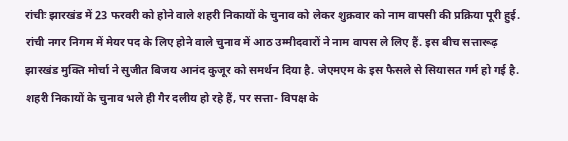रांचीः झारखंड में 23 फरवरी को होने वाले शहरी निकायों के चुनाव को लेकर शुक्रवार को नाम वापसी की प्रक्रिया पूरी हुई. रांची नगर निगम में मेयर पद के लिए होने वाले चुनाव में आठ उम्मीदवारों ने नाम वापस ले लिए हैं. इस बीच सत्तारूढ़ झारखंड मुक्ति मोर्चा ने सुजीत बिजय आनंद कुजूर को समर्थन दिया है. जेएमएम के इस फैसले से सियासत गर्म हो गई है.
शहरी निकायों के चुनाव भले ही गैर दलीय हो रहे हैं, पर सत्ता- विपक्ष के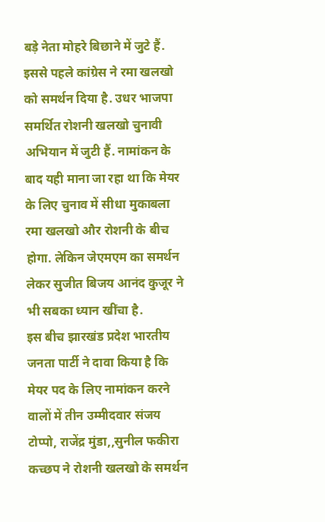बड़े नेता मोहरे बिछाने में जुटे हैं. इससे पहले कांग्रेस ने रमा खलखो को समर्थन दिया है. उधर भाजपा समर्थित रोशनी खलखो चुनावी अभियान में जुटी हैं. नामांकन के बाद यही माना जा रहा था कि मेयर के लिए चुनाव में सीधा मुकाबला रमा खलखो और रोशनी के बीच होगा. लेकिन जेएमएम का समर्थन लेकर सुजीत बिजय आनंद कुजूर ने भी सबका ध्यान खींचा है.
इस बीच झारखंड प्रदेश भारतीय जनता पार्टी ने दावा किया है कि मेयर पद के लिए नामांकन करने वालों में तीन उम्मीदवार संजय टोप्पो, राजेंद्र मुंडा,,सुनील फकीरा कच्छप ने रोशनी खलखो के समर्थन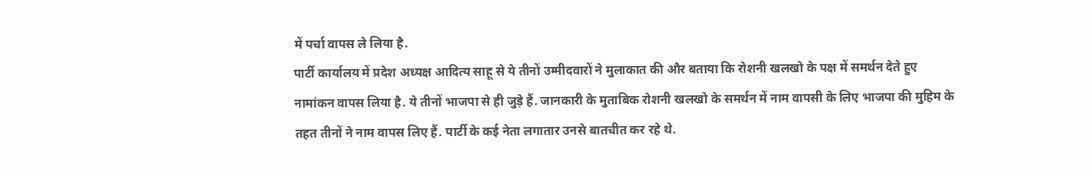में पर्चा वापस ले लिया है.
पार्टी कार्यालय में प्रदेश अध्यक्ष आदित्य साहू से ये तीनों उम्मीदवारों ने मुलाकात की और बताया कि रोशनी खलखो के पक्ष में समर्थन देते हुए नामांकन वापस लिया है. ये तीनों भाजपा से ही जुड़े हैं. जानकारी के मुताबिक रोशनी खलखो के समर्थन में नाम वापसी के लिए भाजपा की मुहिम के तहत तीनों ने नाम वापस लिए हैं. पार्टी के कई नेता लगातार उनसे बातचीत कर रहे थे.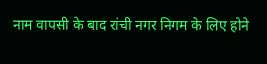नाम वापसी के बाद रांची नगर निगम के लिए होने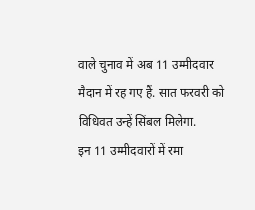वाले चुनाव में अब 11 उम्मीदवार मैदान में रह गए हैं. सात फरवरी को विधिवत उन्हें सिंबल मिलेगा.
इन 11 उम्मीदवारों में रमा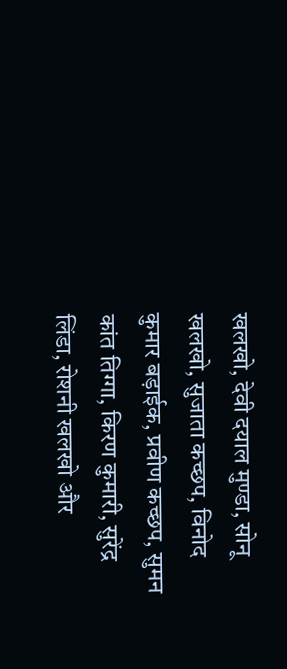खलखो, देवी दयाल मुण्डा, सोनू खलखो, सुजाता कच्छप, विनोद कुमार बड़ाईक, प्रवीण कच्छप, सुमन कांत तिग्गा, किरण कुमारी, सुरेंद्र लिंडा, रोशनी खलखो और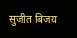सुजीत बिजय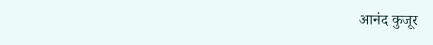आनंद कुजूर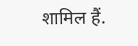शामिल हैं.